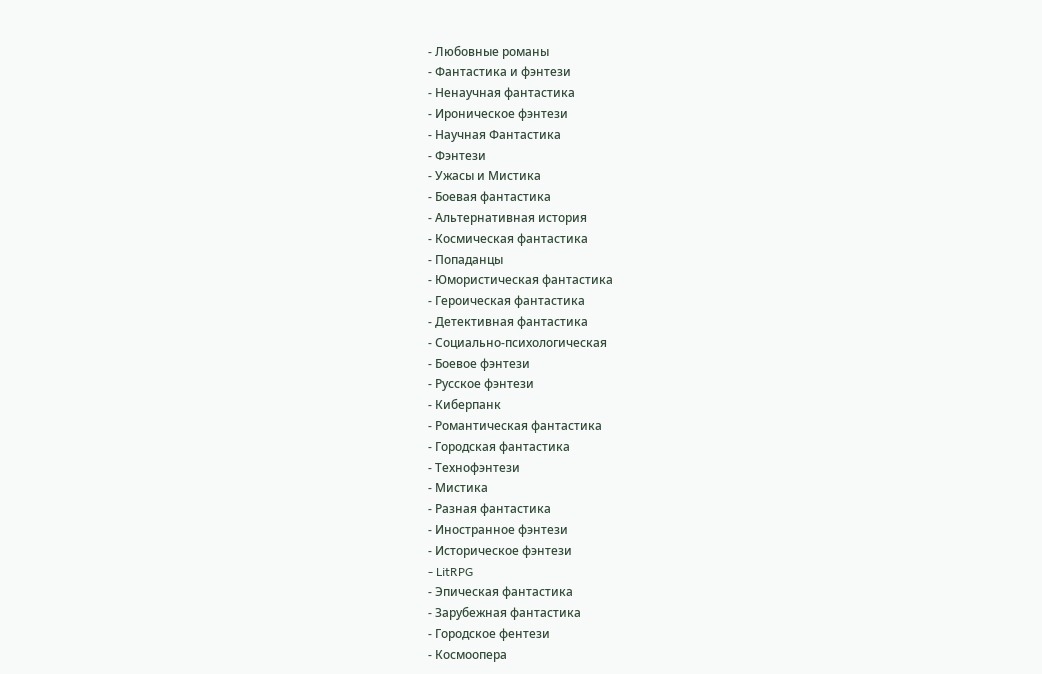- Любовные романы
- Фантастика и фэнтези
- Ненаучная фантастика
- Ироническое фэнтези
- Научная Фантастика
- Фэнтези
- Ужасы и Мистика
- Боевая фантастика
- Альтернативная история
- Космическая фантастика
- Попаданцы
- Юмористическая фантастика
- Героическая фантастика
- Детективная фантастика
- Социально-психологическая
- Боевое фэнтези
- Русское фэнтези
- Киберпанк
- Романтическая фантастика
- Городская фантастика
- Технофэнтези
- Мистика
- Разная фантастика
- Иностранное фэнтези
- Историческое фэнтези
- LitRPG
- Эпическая фантастика
- Зарубежная фантастика
- Городское фентези
- Космоопера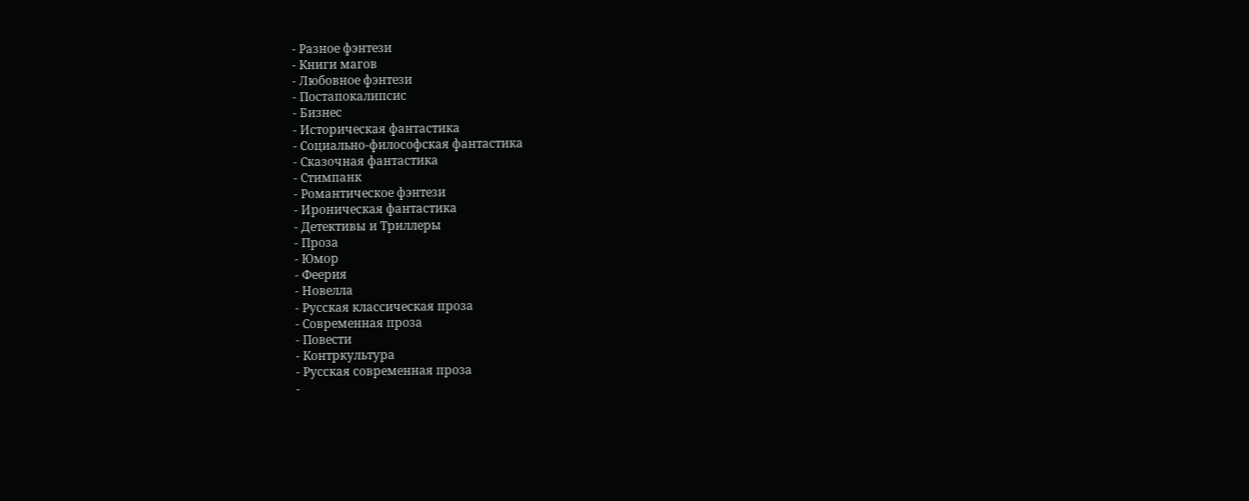- Разное фэнтези
- Книги магов
- Любовное фэнтези
- Постапокалипсис
- Бизнес
- Историческая фантастика
- Социально-философская фантастика
- Сказочная фантастика
- Стимпанк
- Романтическое фэнтези
- Ироническая фантастика
- Детективы и Триллеры
- Проза
- Юмор
- Феерия
- Новелла
- Русская классическая проза
- Современная проза
- Повести
- Контркультура
- Русская современная проза
-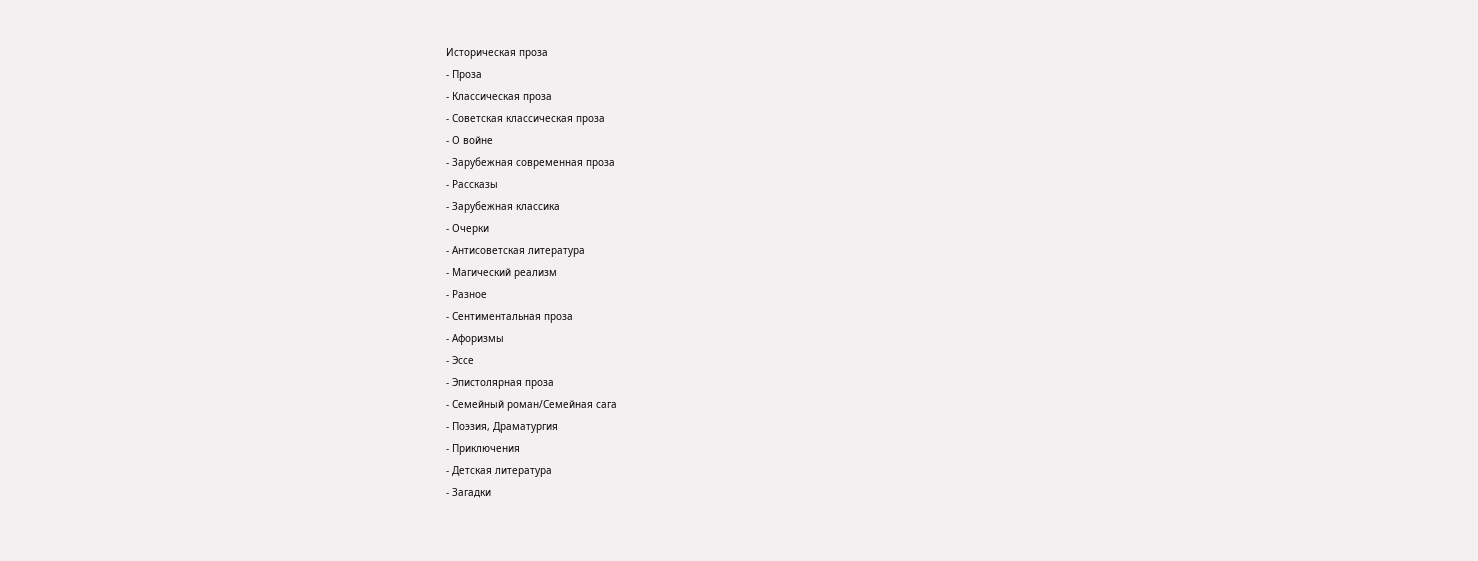Историческая проза
- Проза
- Классическая проза
- Советская классическая проза
- О войне
- Зарубежная современная проза
- Рассказы
- Зарубежная классика
- Очерки
- Антисоветская литература
- Магический реализм
- Разное
- Сентиментальная проза
- Афоризмы
- Эссе
- Эпистолярная проза
- Семейный роман/Семейная сага
- Поэзия, Драматургия
- Приключения
- Детская литература
- Загадки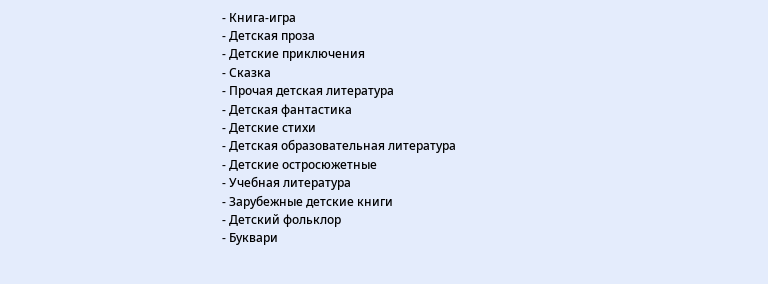- Книга-игра
- Детская проза
- Детские приключения
- Сказка
- Прочая детская литература
- Детская фантастика
- Детские стихи
- Детская образовательная литература
- Детские остросюжетные
- Учебная литература
- Зарубежные детские книги
- Детский фольклор
- Буквари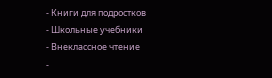- Книги для подростков
- Школьные учебники
- Внеклассное чтение
-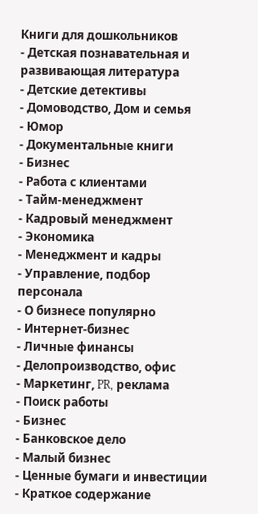Книги для дошкольников
- Детская познавательная и развивающая литература
- Детские детективы
- Домоводство, Дом и семья
- Юмор
- Документальные книги
- Бизнес
- Работа с клиентами
- Тайм-менеджмент
- Кадровый менеджмент
- Экономика
- Менеджмент и кадры
- Управление, подбор персонала
- О бизнесе популярно
- Интернет-бизнес
- Личные финансы
- Делопроизводство, офис
- Маркетинг, PR, реклама
- Поиск работы
- Бизнес
- Банковское дело
- Малый бизнес
- Ценные бумаги и инвестиции
- Краткое содержание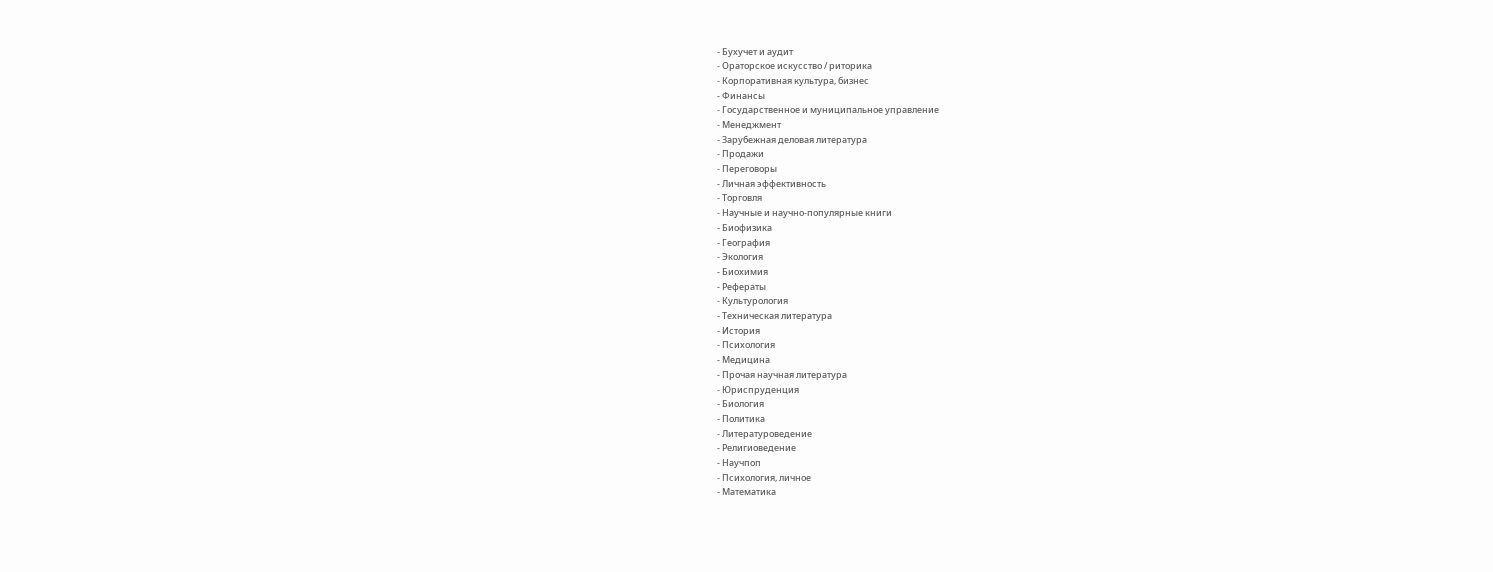- Бухучет и аудит
- Ораторское искусство / риторика
- Корпоративная культура, бизнес
- Финансы
- Государственное и муниципальное управление
- Менеджмент
- Зарубежная деловая литература
- Продажи
- Переговоры
- Личная эффективность
- Торговля
- Научные и научно-популярные книги
- Биофизика
- География
- Экология
- Биохимия
- Рефераты
- Культурология
- Техническая литература
- История
- Психология
- Медицина
- Прочая научная литература
- Юриспруденция
- Биология
- Политика
- Литературоведение
- Религиоведение
- Научпоп
- Психология, личное
- Математика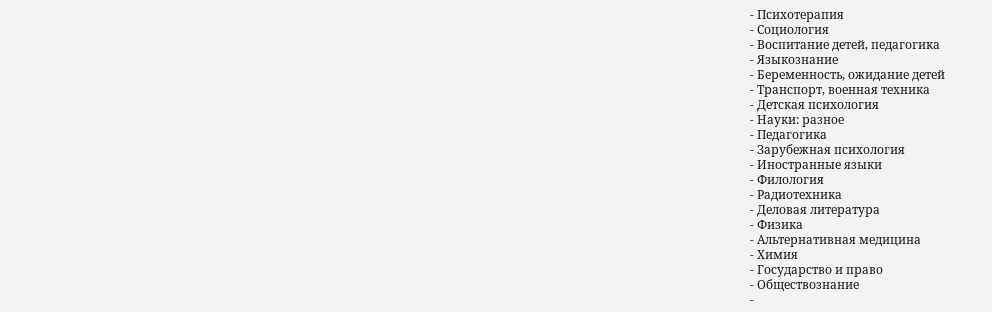- Психотерапия
- Социология
- Воспитание детей, педагогика
- Языкознание
- Беременность, ожидание детей
- Транспорт, военная техника
- Детская психология
- Науки: разное
- Педагогика
- Зарубежная психология
- Иностранные языки
- Филология
- Радиотехника
- Деловая литература
- Физика
- Альтернативная медицина
- Химия
- Государство и право
- Обществознание
-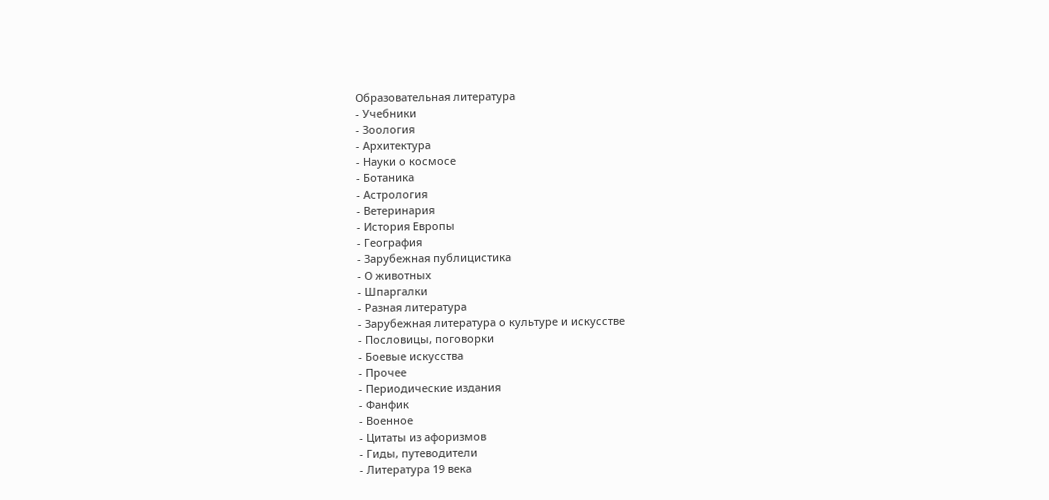Образовательная литература
- Учебники
- Зоология
- Архитектура
- Науки о космосе
- Ботаника
- Астрология
- Ветеринария
- История Европы
- География
- Зарубежная публицистика
- О животных
- Шпаргалки
- Разная литература
- Зарубежная литература о культуре и искусстве
- Пословицы, поговорки
- Боевые искусства
- Прочее
- Периодические издания
- Фанфик
- Военное
- Цитаты из афоризмов
- Гиды, путеводители
- Литература 19 века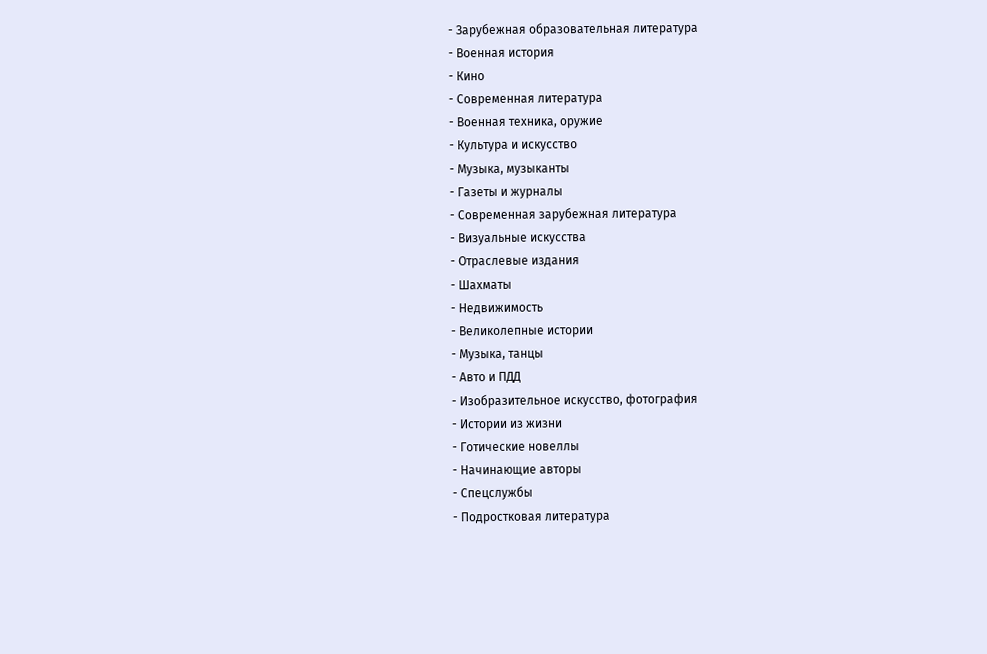- Зарубежная образовательная литература
- Военная история
- Кино
- Современная литература
- Военная техника, оружие
- Культура и искусство
- Музыка, музыканты
- Газеты и журналы
- Современная зарубежная литература
- Визуальные искусства
- Отраслевые издания
- Шахматы
- Недвижимость
- Великолепные истории
- Музыка, танцы
- Авто и ПДД
- Изобразительное искусство, фотография
- Истории из жизни
- Готические новеллы
- Начинающие авторы
- Спецслужбы
- Подростковая литература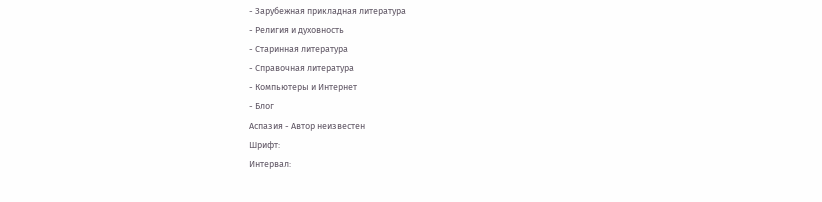- Зарубежная прикладная литература
- Религия и духовность
- Старинная литература
- Справочная литература
- Компьютеры и Интернет
- Блог
Аспазия - Автор неизвестен
Шрифт:
Интервал: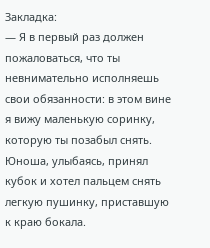Закладка:
— Я в первый раз должен пожаловаться, что ты невнимательно исполняешь свои обязанности: в этом вине я вижу маленькую соринку, которую ты позабыл снять.
Юноша, улыбаясь, принял кубок и хотел пальцем снять легкую пушинку, приставшую к краю бокала.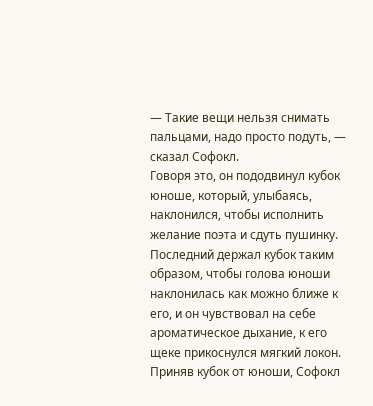— Такие вещи нельзя снимать пальцами, надо просто подуть, — сказал Софокл.
Говоря это, он пододвинул кубок юноше, который, улыбаясь, наклонился, чтобы исполнить желание поэта и сдуть пушинку. Последний держал кубок таким образом, чтобы голова юноши наклонилась как можно ближе к его, и он чувствовал на себе ароматическое дыхание, к его щеке прикоснулся мягкий локон. Приняв кубок от юноши, Софокл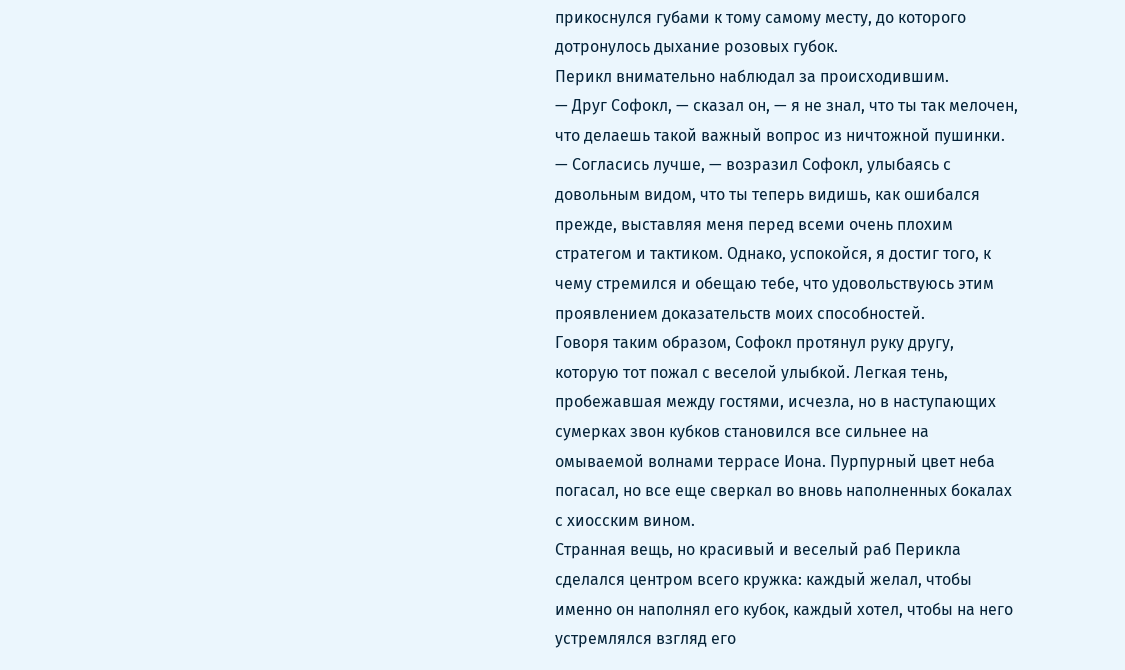прикоснулся губами к тому самому месту, до которого дотронулось дыхание розовых губок.
Перикл внимательно наблюдал за происходившим.
— Друг Софокл, — сказал он, — я не знал, что ты так мелочен, что делаешь такой важный вопрос из ничтожной пушинки.
— Согласись лучше, — возразил Софокл, улыбаясь с довольным видом, что ты теперь видишь, как ошибался прежде, выставляя меня перед всеми очень плохим стратегом и тактиком. Однако, успокойся, я достиг того, к чему стремился и обещаю тебе, что удовольствуюсь этим проявлением доказательств моих способностей.
Говоря таким образом, Софокл протянул руку другу, которую тот пожал с веселой улыбкой. Легкая тень, пробежавшая между гостями, исчезла, но в наступающих сумерках звон кубков становился все сильнее на омываемой волнами террасе Иона. Пурпурный цвет неба погасал, но все еще сверкал во вновь наполненных бокалах с хиосским вином.
Странная вещь, но красивый и веселый раб Перикла сделался центром всего кружка: каждый желал, чтобы именно он наполнял его кубок, каждый хотел, чтобы на него устремлялся взгляд его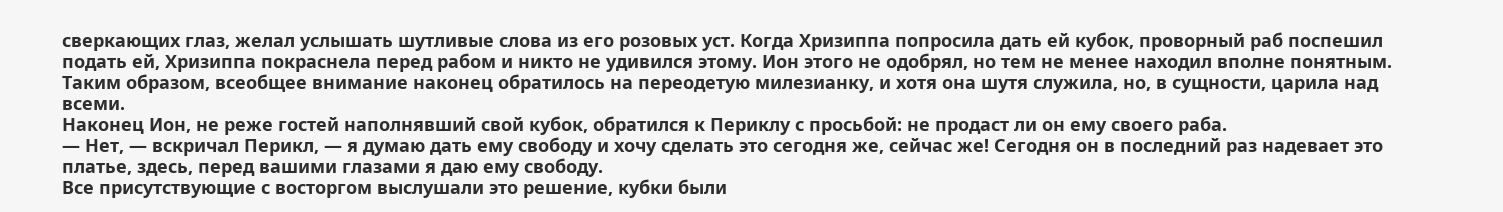сверкающих глаз, желал услышать шутливые слова из его розовых уст. Когда Хризиппа попросила дать ей кубок, проворный раб поспешил подать ей, Хризиппа покраснела перед рабом и никто не удивился этому. Ион этого не одобрял, но тем не менее находил вполне понятным. Таким образом, всеобщее внимание наконец обратилось на переодетую милезианку, и хотя она шутя служила, но, в сущности, царила над всеми.
Наконец Ион, не реже гостей наполнявший свой кубок, обратился к Периклу с просьбой: не продаст ли он ему своего раба.
— Нет, — вскричал Перикл, — я думаю дать ему свободу и хочу сделать это сегодня же, сейчас же! Сегодня он в последний раз надевает это платье, здесь, перед вашими глазами я даю ему свободу.
Все присутствующие с восторгом выслушали это решение, кубки были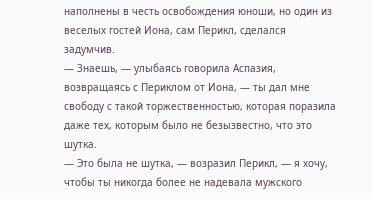наполнены в честь освобождения юноши, но один из веселых гостей Иона, сам Перикл, сделался задумчив.
— Знаешь, — улыбаясь говорила Аспазия, возвращаясь с Периклом от Иона, — ты дал мне свободу с такой торжественностью, которая поразила даже тех, которым было не безызвестно, что это шутка.
— Это была не шутка, — возразил Перикл, — я хочу, чтобы ты никогда более не надевала мужского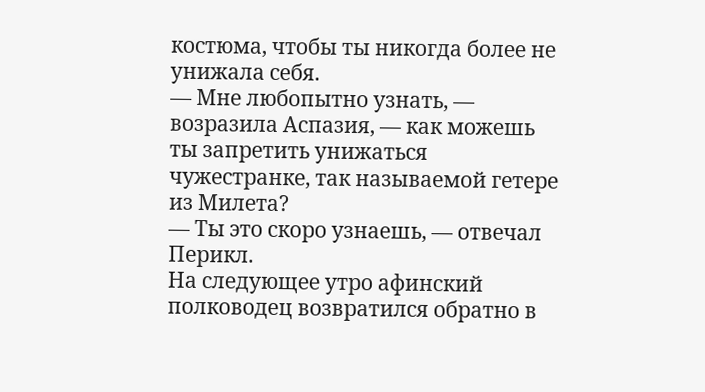костюма, чтобы ты никогда более не унижала себя.
— Мне любопытно узнать, — возразила Аспазия, — как можешь ты запретить унижаться чужестранке, так называемой гетере из Милета?
— Ты это скоро узнаешь, — отвечал Перикл.
На следующее утро афинский полководец возвратился обратно в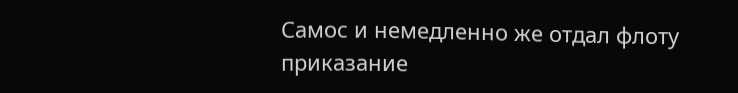Самос и немедленно же отдал флоту приказание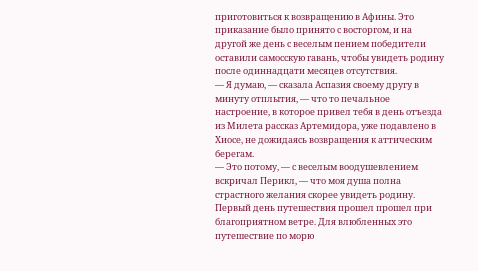приготовиться к возвращению в Афины. Это приказание было принято с восторгом, и на другой же день с веселым пением победители оставили самосскую гавань, чтобы увидеть родину после одиннадцати месяцев отсутствия.
— Я думаю, — сказала Аспазия своему другу в минуту отплытия, — что то печальное настроение, в которое привел тебя в день отъезда из Милета рассказ Артемидора, уже подавлено в Хиосе, не дожидаясь возвращения к аттическим берегам.
— Это потому, — с веселым воодушевлением вскричал Перикл, — что моя душа полна страстного желания скорее увидеть родину.
Первый день путешествия прошел прошел при благоприятном ветре. Для влюбленных это путешествие по морю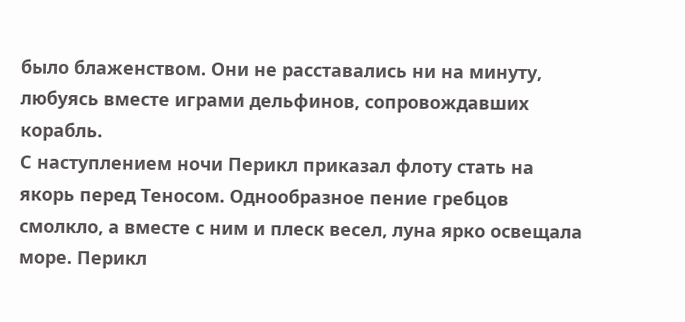было блаженством. Они не расставались ни на минуту, любуясь вместе играми дельфинов, сопровождавших корабль.
С наступлением ночи Перикл приказал флоту стать на якорь перед Теносом. Однообразное пение гребцов смолкло, а вместе с ним и плеск весел, луна ярко освещала море. Перикл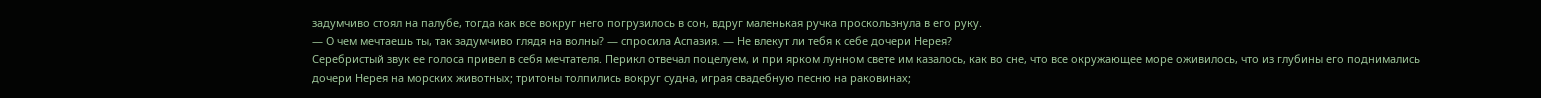задумчиво стоял на палубе, тогда как все вокруг него погрузилось в сон, вдруг маленькая ручка проскользнула в его руку.
— О чем мечтаешь ты, так задумчиво глядя на волны? — спросила Аспазия. — Не влекут ли тебя к себе дочери Нерея?
Серебристый звук ее голоса привел в себя мечтателя. Перикл отвечал поцелуем, и при ярком лунном свете им казалось, как во сне, что все окружающее море оживилось, что из глубины его поднимались дочери Нерея на морских животных; тритоны толпились вокруг судна, играя свадебную песню на раковинах;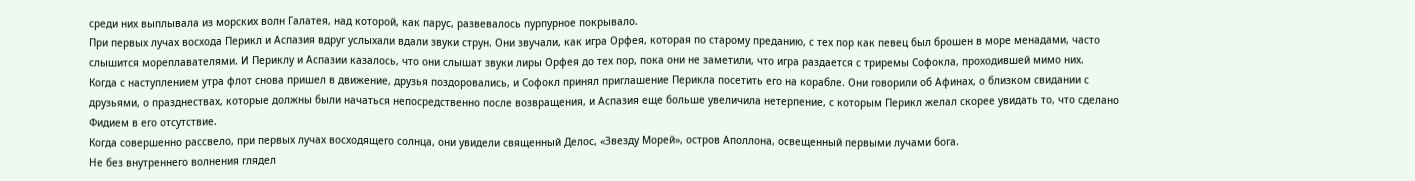среди них выплывала из морских волн Галатея, над которой, как парус, развевалось пурпурное покрывало.
При первых лучах восхода Перикл и Аспазия вдруг услыхали вдали звуки струн. Они звучали, как игра Орфея, которая по старому преданию, с тех пор как певец был брошен в море менадами, часто слышится мореплавателями. И Периклу и Аспазии казалось, что они слышат звуки лиры Орфея до тех пор, пока они не заметили, что игра раздается с триремы Софокла, проходившей мимо них.
Когда с наступлением утра флот снова пришел в движение, друзья поздоровались, и Софокл принял приглашение Перикла посетить его на корабле. Они говорили об Афинах, о близком свидании с друзьями, о празднествах, которые должны были начаться непосредственно после возвращения, и Аспазия еще больше увеличила нетерпение, с которым Перикл желал скорее увидать то, что сделано Фидием в его отсутствие.
Когда совершенно рассвело, при первых лучах восходящего солнца, они увидели священный Делос, «Звезду Морей», остров Аполлона, освещенный первыми лучами бога.
Не без внутреннего волнения глядел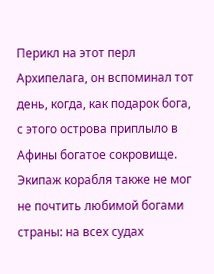Перикл на этот перл Архипелага, он вспоминал тот день, когда, как подарок бога, с этого острова приплыло в Афины богатое сокровище. Экипаж корабля также не мог не почтить любимой богами страны: на всех судах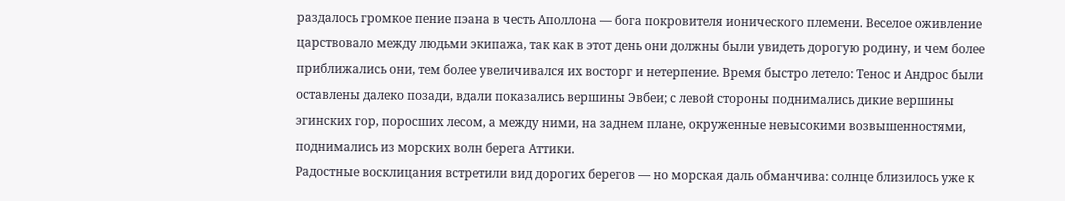раздалось громкое пение пэана в честь Аполлона — бога покровителя ионического племени. Веселое оживление царствовало между людьми экипажа, так как в этот день они должны были увидеть дорогую родину, и чем более приближались они, тем более увеличивался их восторг и нетерпение. Время быстро летело: Тенос и Андрос были оставлены далеко позади, вдали показались вершины Эвбеи; с левой стороны поднимались дикие вершины эгинских гор, поросших лесом, а между ними, на заднем плане, окруженные невысокими возвышенностями, поднимались из морских волн берега Аттики.
Радостные восклицания встретили вид дорогих берегов — но морская даль обманчива: солнце близилось уже к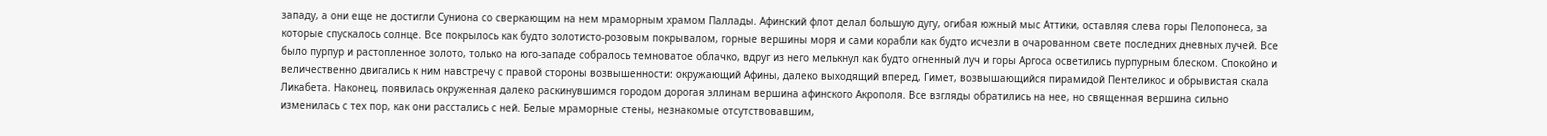западу, а они еще не достигли Суниона со сверкающим на нем мраморным храмом Паллады. Афинский флот делал большую дугу, огибая южный мыс Аттики, оставляя слева горы Пелопонеса, за которые спускалось солнце. Все покрылось как будто золотисто-розовым покрывалом, горные вершины моря и сами корабли как будто исчезли в очарованном свете последних дневных лучей. Все было пурпур и растопленное золото, только на юго-западе собралось темноватое облачко, вдруг из него мелькнул как будто огненный луч и горы Аргоса осветились пурпурным блеском. Спокойно и величественно двигались к ним навстречу с правой стороны возвышенности: окружающий Афины, далеко выходящий вперед, Гимет, возвышающийся пирамидой Пентеликос и обрывистая скала Ликабета. Наконец, появилась окруженная далеко раскинувшимся городом дорогая эллинам вершина афинского Акрополя. Все взгляды обратились на нее, но священная вершина сильно изменилась с тех пор, как они расстались с ней. Белые мраморные стены, незнакомые отсутствовавшим,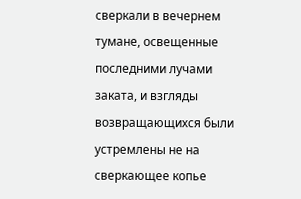сверкали в вечернем тумане, освещенные последними лучами заката, и взгляды возвращающихся были устремлены не на сверкающее копье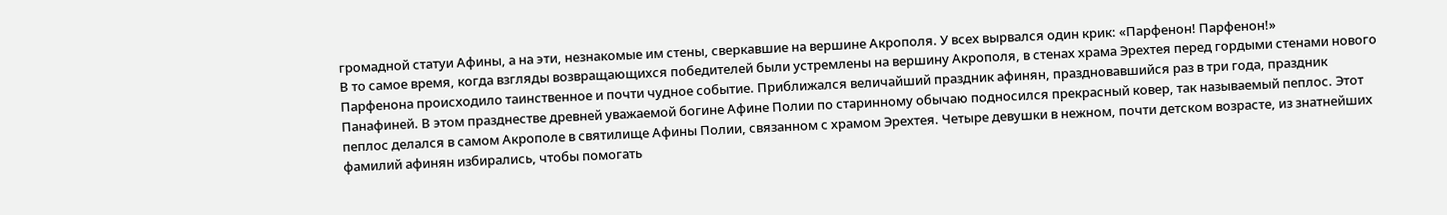громадной статуи Афины, а на эти, незнакомые им стены, сверкавшие на вершине Акрополя. У всех вырвался один крик: «Парфенон! Парфенон!»
В то самое время, когда взгляды возвращающихся победителей были устремлены на вершину Акрополя, в стенах храма Эрехтея перед гордыми стенами нового Парфенона происходило таинственное и почти чудное событие. Приближался величайший праздник афинян, праздновавшийся раз в три года, праздник Панафиней. В этом празднестве древней уважаемой богине Афине Полии по старинному обычаю подносился прекрасный ковер, так называемый пеплос. Этот пеплос делался в самом Акрополе в святилище Афины Полии, связанном с храмом Эрехтея. Четыре девушки в нежном, почти детском возрасте, из знатнейших фамилий афинян избирались, чтобы помогать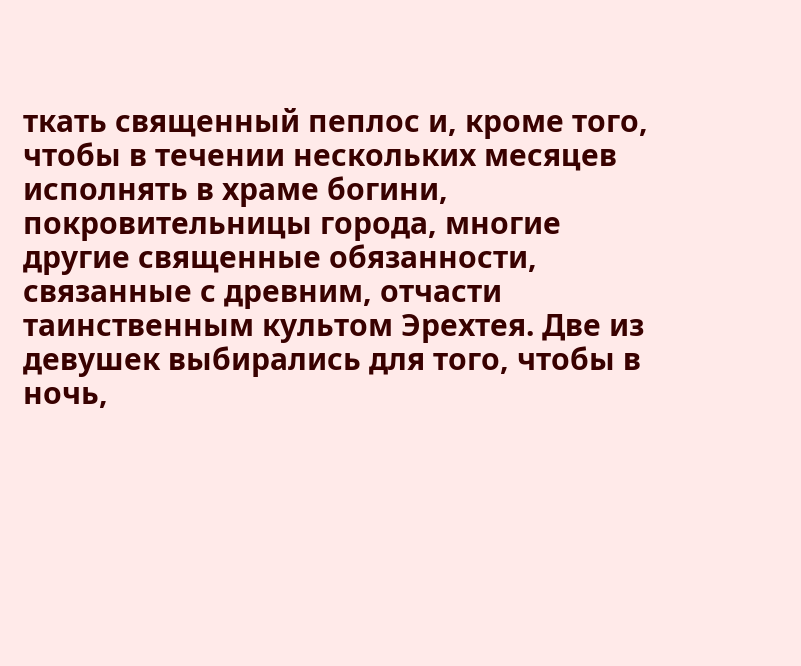ткать священный пеплос и, кроме того, чтобы в течении нескольких месяцев исполнять в храме богини, покровительницы города, многие другие священные обязанности, связанные с древним, отчасти таинственным культом Эрехтея. Две из девушек выбирались для того, чтобы в ночь,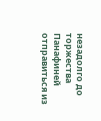незадолго до торжества Панафиней отправиться из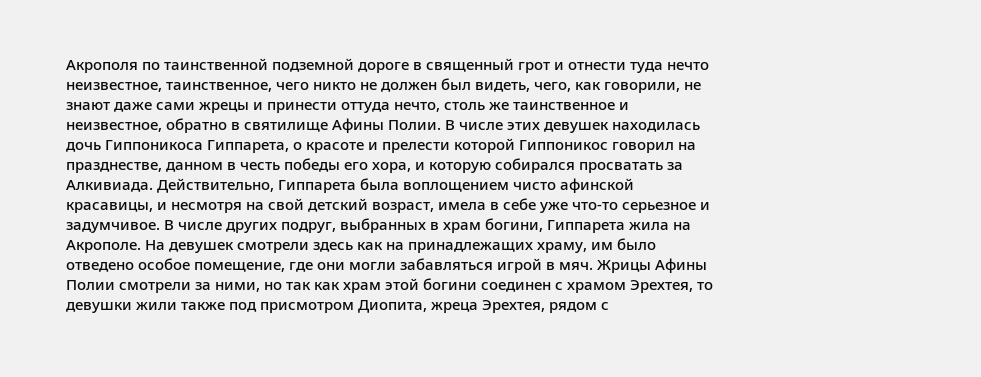Акрополя по таинственной подземной дороге в священный грот и отнести туда нечто неизвестное, таинственное, чего никто не должен был видеть, чего, как говорили, не знают даже сами жрецы и принести оттуда нечто, столь же таинственное и неизвестное, обратно в святилище Афины Полии. В числе этих девушек находилась дочь Гиппоникоса Гиппарета, о красоте и прелести которой Гиппоникос говорил на празднестве, данном в честь победы его хора, и которую собирался просватать за Алкивиада. Действительно, Гиппарета была воплощением чисто афинской красавицы, и несмотря на свой детский возраст, имела в себе уже что-то серьезное и задумчивое. В числе других подруг, выбранных в храм богини, Гиппарета жила на Акрополе. На девушек смотрели здесь как на принадлежащих храму, им было отведено особое помещение, где они могли забавляться игрой в мяч. Жрицы Афины Полии смотрели за ними, но так как храм этой богини соединен с храмом Эрехтея, то девушки жили также под присмотром Диопита, жреца Эрехтея, рядом с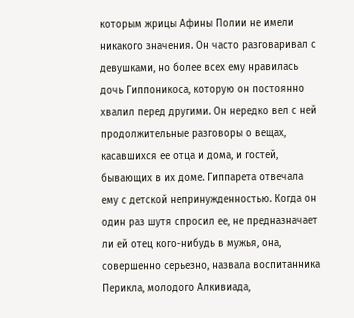которым жрицы Афины Полии не имели никакого значения. Он часто разговаривал с девушками, но более всех ему нравилась дочь Гиппоникоса, которую он постоянно хвалил перед другими. Он нередко вел с ней продолжительные разговоры о вещах, касавшихся ее отца и дома, и гостей, бывающих в их доме. Гиппарета отвечала ему с детской непринужденностью. Когда он один раз шутя спросил ее, не предназначает ли ей отец кого-нибудь в мужья, она, совершенно серьезно, назвала воспитанника Перикла, молодого Алкивиада,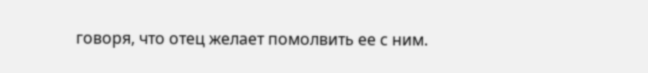говоря, что отец желает помолвить ее с ним.